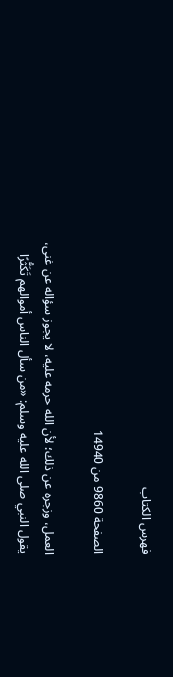فهرس الكتاب

الصفحة 9860 من 14940

العمل، وزجره عن ذلك؛ لأن الله حرمه عليه، لا يجوز سؤاله عن غنى، يقول النبي صلى الله عليه وسلم: «من سأل الناس أموالهم تَكَثُّرًا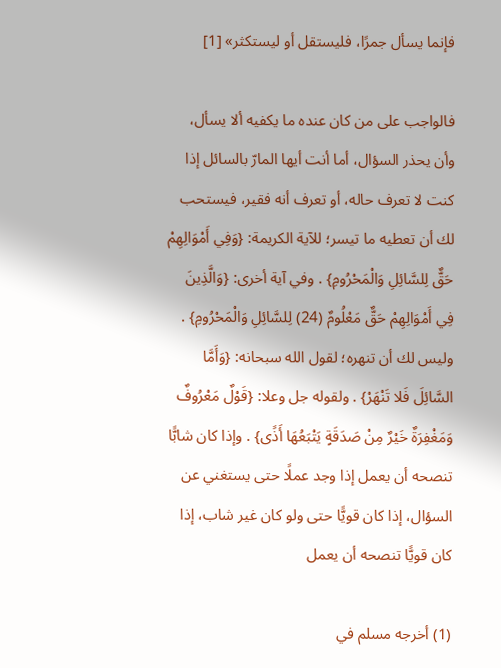فإنما يسأل جمرًا، فليستقل أو ليستكثر» [1]

فالواجب على من كان عنده ما يكفيه ألا يسأل، وأن يحذر السؤال، أما أنت أيها المارّ بالسائل إذا كنت لا تعرف حاله، أو تعرف أنه فقير، فيستحب لك أن تعطيه ما تيسر؛ للآية الكريمة: {وَفِي أَمْوَالِهِمْ حَقٌّ لِلسَّائِلِ وَالْمَحْرُومِ} . وفي آية أخرى: {وَالَّذِينَ فِي أَمْوَالِهِمْ حَقٌّ مَعْلُومٌ (24) لِلسَّائِلِ وَالْمَحْرُومِ} . وليس لك أن تنهره؛ لقول الله سبحانه: {وَأَمَّا السَّائِلَ فَلا تَنْهَرْ} . ولقوله جل وعلا: {قَوْلٌ مَعْرُوفٌ وَمَغْفِرَةٌ خَيْرٌ مِنْ صَدَقَةٍ يَتْبَعُهَا أَذًى} . وإذا كان شابًّا تنصحه أن يعمل إذا وجد عملًا حتى يستغني عن السؤال، إذا كان قويًّا حتى ولو كان غير شاب، إذا كان قويًّا تنصحه أن يعمل

(1) أخرجه مسلم في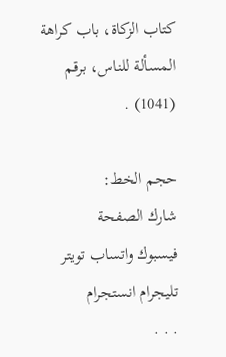كتاب الزكاة، باب كراهة المسألة للناس، برقم (1041) .

حجم الخط:
شارك الصفحة
فيسبوك واتساب تويتر تليجرام انستجرام
. . .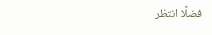فضلًا انتظر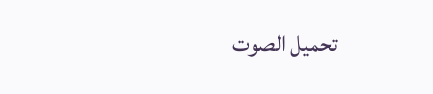تحميل الصوت